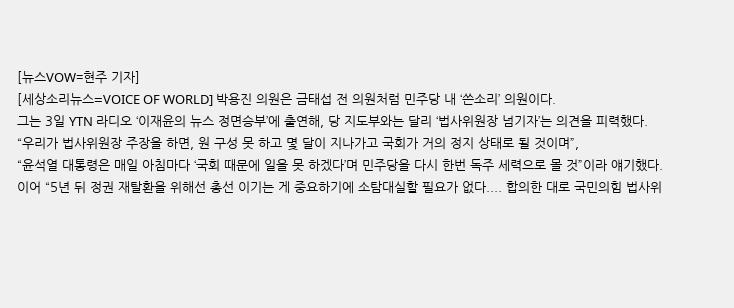[뉴스VOW=현주 기자]
[세상소리뉴스=VOICE OF WORLD] 박용진 의원은 금태섭 전 의원처럼 민주당 내 ‘쓴소리’ 의원이다.
그는 3일 YTN 라디오 ‘이재윤의 뉴스 정면승부’에 출연해, 당 지도부와는 달리 ‘법사위원장 넘기자’는 의견을 피력했다.
“우리가 법사위원장 주장을 하면, 원 구성 못 하고 몇 달이 지나가고 국회가 거의 정지 상태로 될 것이며”,
“윤석열 대통령은 매일 아침마다 ‘국회 때문에 일을 못 하겠다’며 민주당을 다시 한번 독주 세력으로 몰 것”이라 얘기했다.
이어 “5년 뒤 정권 재탈환을 위해선 총선 이기는 게 중요하기에 소탐대실할 필요가 없다.... 합의한 대로 국민의힘 법사위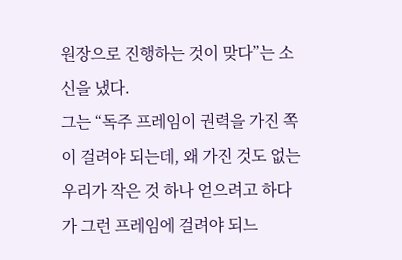원장으로 진행하는 것이 맞다”는 소신을 냈다.
그는 “독주 프레임이 권력을 가진 쪽이 걸려야 되는데, 왜 가진 것도 없는 우리가 작은 것 하나 얻으려고 하다가 그런 프레임에 걸려야 되느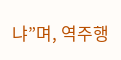냐”며, 역주행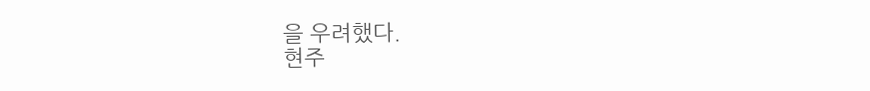을 우려했다.
현주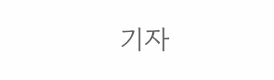기자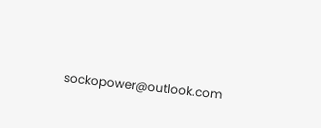sockopower@outlook.com